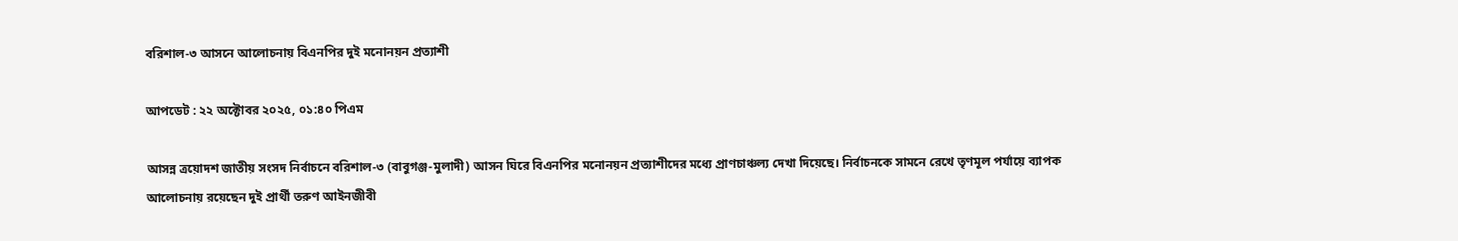বরিশাল-৩ আসনে আলোচনায় বিএনপির দুই মনোনয়ন প্রত্যাশী

আপডেট : ২২ অক্টোবর ২০২৫, ০১:৪০ পিএম

আসন্ন ত্রয়োদশ জাতীয় সংসদ নির্বাচনে বরিশাল-৩ (বাবুগঞ্জ-মুলাদী) আসন ঘিরে বিএনপির মনোনয়ন প্রত্যাশীদের মধ্যে প্রাণচাঞ্চল্য দেখা দিয়েছে। নির্বাচনকে সামনে রেখে তৃণমূল পর্যায়ে ব্যাপক আলোচনায় রয়েছেন দুই প্রার্থী তরুণ আইনজীবী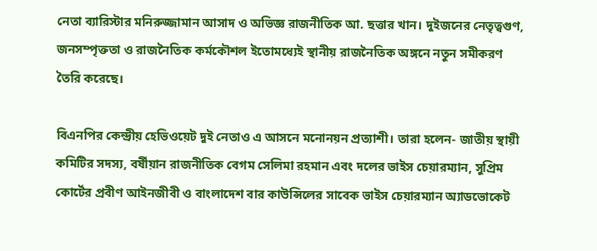নেতা ব্যারিস্টার মনিরুজ্জামান আসাদ ও অভিজ্ঞ রাজনীতিক আ. ছত্তার খান। দুইজনের নেতৃত্বগুণ, জনসম্পৃক্ততা ও রাজনৈতিক কর্মকৌশল ইতোমধ্যেই স্থানীয় রাজনৈতিক অঙ্গনে নতুন সমীকরণ তৈরি করেছে।

বিএনপির কেন্দ্রীয় হেভিওয়েট দুই নেতাও এ আসনে মনোনয়ন প্রত্যাশী। তারা হলেন- জাতীয় স্থায়ী কমিটির সদস্য, বর্ষীয়ান রাজনীতিক বেগম সেলিমা রহমান এবং দলের ভাইস চেয়ারম্যান, সুপ্রিম কোর্টের প্রবীণ আইনজীবী ও বাংলাদেশ বার কাউন্সিলের সাবেক ভাইস চেয়ারম্যান অ্যাডভোকেট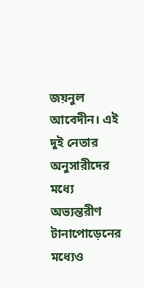জয়নুল আবেদীন। এই দুই নেতার অনুসারীদের মধ্যে অভ্যন্তরীণ টানাপোড়েনের মধ্যেও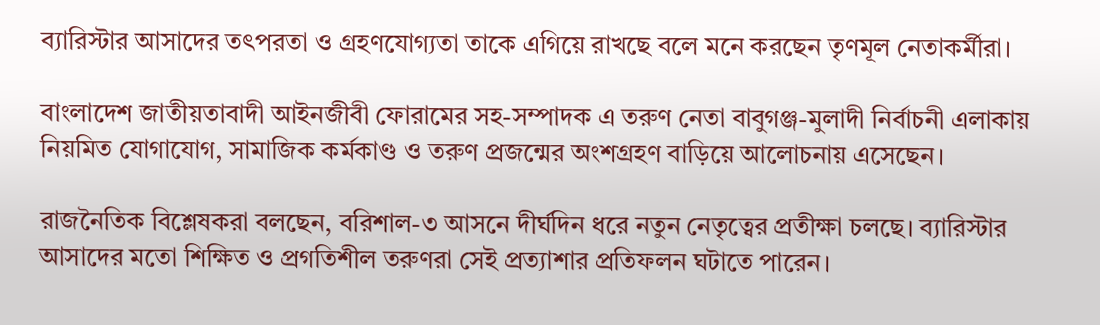ব্যারিস্টার আসাদের তৎপরতা ও গ্রহণযোগ্যতা তাকে এগিয়ে রাখছে বলে মনে করছেন তৃণমূল নেতাকর্মীরা।

বাংলাদেশ জাতীয়তাবাদী আইনজীবী ফোরামের সহ-সম্পাদক এ তরুণ নেতা বাবুগঞ্জ-মুলাদী নির্বাচনী এলাকায় নিয়মিত যোগাযোগ, সামাজিক কর্মকাণ্ড ও তরুণ প্রজন্মের অংশগ্রহণ বাড়িয়ে আলোচনায় এসেছেন।

রাজনৈতিক বিশ্লেষকরা বলছেন, বরিশাল-৩ আসনে দীর্ঘদিন ধরে নতুন নেতৃত্বের প্রতীক্ষা চলছে। ব্যারিস্টার আসাদের মতো শিক্ষিত ও প্রগতিশীল তরুণরা সেই প্রত্যাশার প্রতিফলন ঘটাতে পারেন।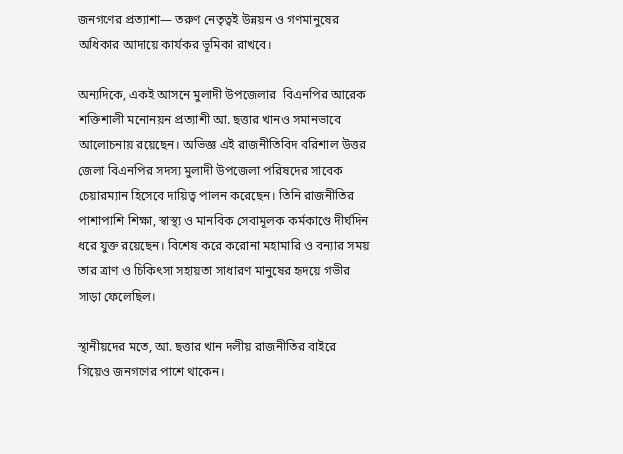জনগণের প্রত্যাশা— তরুণ নেতৃত্বই উন্নয়ন ও গণমানুষের অধিকার আদায়ে কার্যকর ভূমিকা রাখবে।

অন্যদিকে, একই আসনে মুলাদী উপজেলার  বিএনপির আরেক শক্তিশালী মনোনয়ন প্রত্যাশী আ. ছত্তার খানও সমানভাবে আলোচনায় রয়েছেন। অভিজ্ঞ এই রাজনীতিবিদ বরিশাল উত্তর জেলা বিএনপির সদস্য মুলাদী উপজেলা পরিষদের সাবেক চেয়ারম্যান হিসেবে দায়িত্ব পালন করেছেন। তিনি রাজনীতির পাশাপাশি শিক্ষা, স্বাস্থ্য ও মানবিক সেবামূলক কর্মকাণ্ডে দীর্ঘদিন ধরে যুক্ত রয়েছেন। বিশেষ করে করোনা মহামারি ও বন্যার সময় তার ত্রাণ ও চিকিৎসা সহায়তা সাধারণ মানুষের হৃদয়ে গভীর সাড়া ফেলেছিল।

স্থানীয়দের মতে, আ. ছত্তার খান দলীয় রাজনীতির বাইরে গিয়েও জনগণের পাশে থাকেন।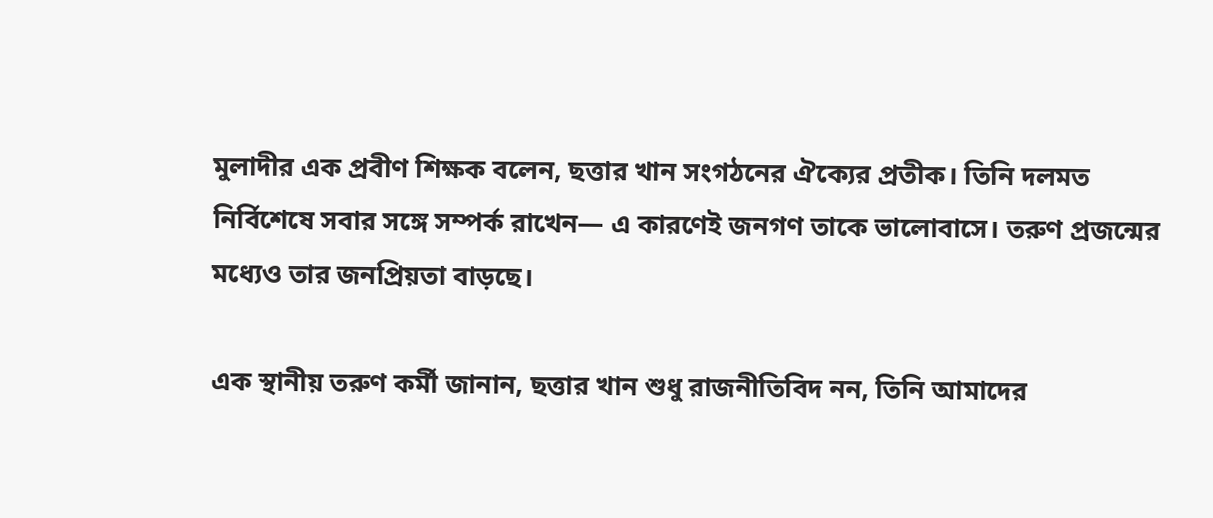মুলাদীর এক প্রবীণ শিক্ষক বলেন, ছত্তার খান সংগঠনের ঐক্যের প্রতীক। তিনি দলমত নির্বিশেষে সবার সঙ্গে সম্পর্ক রাখেন— এ কারণেই জনগণ তাকে ভালোবাসে। তরুণ প্রজন্মের মধ্যেও তার জনপ্রিয়তা বাড়ছে।

এক স্থানীয় তরুণ কর্মী জানান, ছত্তার খান শুধু রাজনীতিবিদ নন, তিনি আমাদের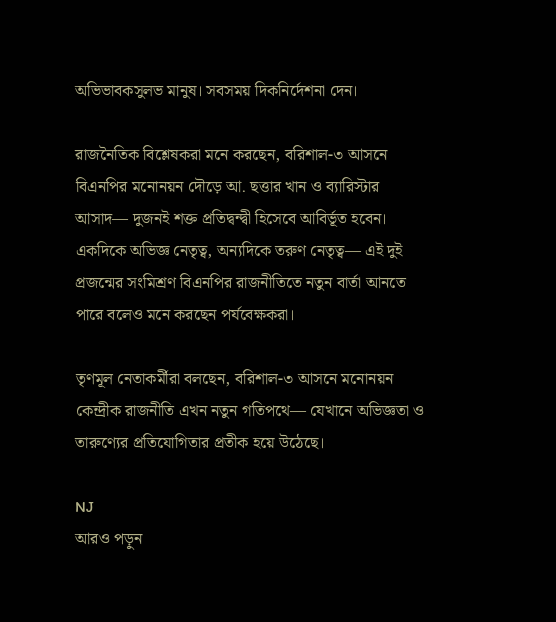অভিভাবকসুলভ মানুষ। সবসময় দিকনির্দেশনা দেন।

রাজনৈতিক বিশ্লেষকরা মনে করছেন, বরিশাল-৩ আসনে বিএনপির মনোনয়ন দৌড়ে আ. ছত্তার খান ও ব্যারিস্টার আসাদ— দুজনই শক্ত প্রতিদ্বন্দ্বী হিসেবে আবির্ভূত হবেন। একদিকে অভিজ্ঞ নেতৃত্ব, অন্যদিকে তরুণ নেতৃত্ব— এই দুই প্রজন্মের সংমিশ্রণ বিএনপির রাজনীতিতে নতুন বার্তা আনতে পারে বলেও মনে করছেন পর্যবেক্ষকরা।

তৃণমূল নেতাকর্মীরা বলছেন, বরিশাল-৩ আসনে মনোনয়ন কেন্দ্রীক রাজনীতি এখন নতুন গতিপথে— যেখানে অভিজ্ঞতা ও তারুণ্যের প্রতিযোগিতার প্রতীক হয়ে উঠেছে।

NJ
আরও পড়ুন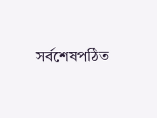সর্বশেষপঠিত